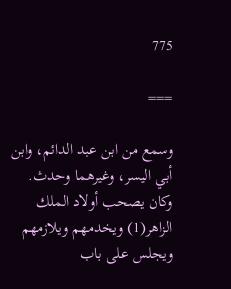775

===

وسمع من ابن عبد الدائم، وابن أبي اليسر، وغيرهما وحدث. وكان يصحب أولاد الملك الزاهر(1) ويخدمهم ويلازمهم ويجلس على باب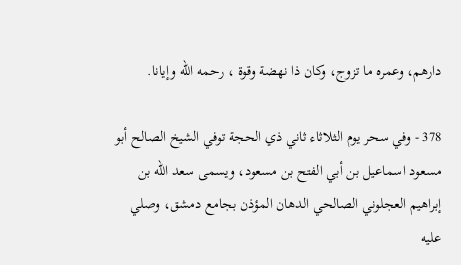دارهم، وعمره ما تزوج، وكان ذا نهضة وقوة ، رحمه الله وإيانا.

378 - وفي سحر يوم الثلاثاء ثاني ذي الحجة توفي الشيخ الصالح أبو مسعود اسماعيل بن أبي الفتح بن مسعود، ويسمى سعد الله بن إبراهيم العجلوني الصالحي الدهان المؤذن بجامع دمشق، وصلي عليه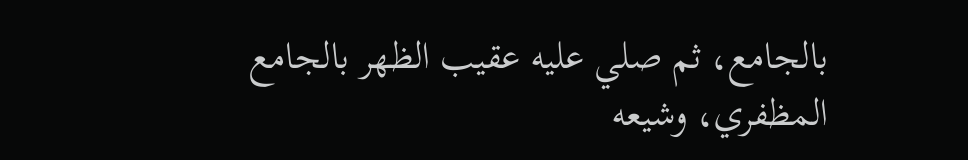بالجامع، ثم صلي عليه عقيب الظهر بالجامع المظفري، وشيعه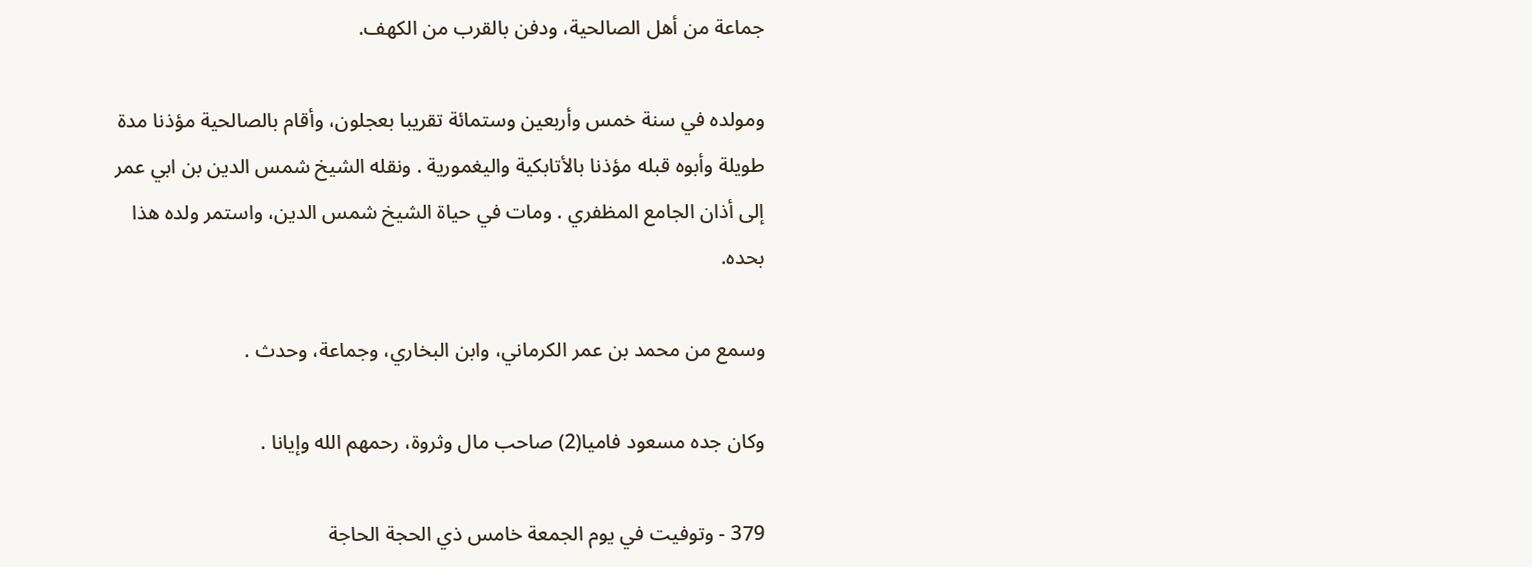جماعة من أهل الصالحية، ودفن بالقرب من الكهف.

ومولده في سنة خمس وأربعين وستمائة تقريبا بعجلون، وأقام بالصالحية مؤذنا مدة طويلة وأبوه قبله مؤذنا بالأتابكية واليغمورية . ونقله الشيخ شمس الدين بن ابي عمر إلى أذان الجامع المظفري . ومات في حياة الشيخ شمس الدين، واستمر ولده هذا بحده.

وسمع من محمد بن عمر الكرماني، وابن البخاري، وجماعة، وحدث .

وكان جده مسعود فاميا(2) صاحب مال وثروة، رحمهم الله وإيانا .

379 - وتوفيت في يوم الجمعة خامس ذي الحجة الحاجة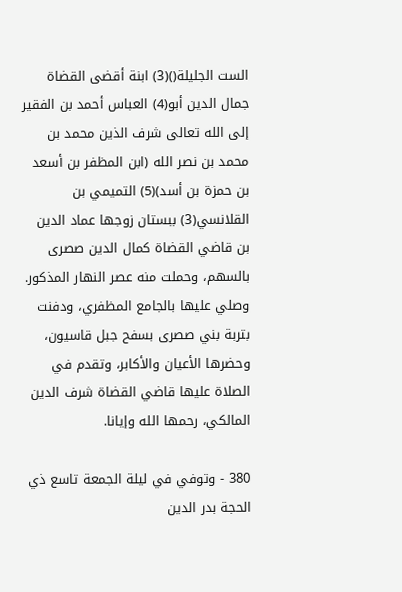الست الجليلة()(3) ابنة أقضى القضاة جمال الدين أبو(4) العباس أحمد بن الفقير إلى الله تعالى شرف الذين محمد بن محمد بن نصر الله (ابن المظفر بن أسعد بن حمزة بن أسد)(5) التميمي بن القلانسي(3) ببستان زوجها عماد الدين بن قاضي القضاة كمال الدين صصرى بالسهم، وحملت منه عصر النهار المذكور. وصلي عليها بالجامع المظفري، ودفنت بتربة بني صصرى بسفح جبل قاسيون، وحضرها الأعيان والأكابر، وتقدم في الصلاة عليها قاضي القضاة شرف الدين المالكي، رحمها الله وإيانا.

380 - وتوفي في ليلة الجمعة تاسع ذي الحجة بدر الدين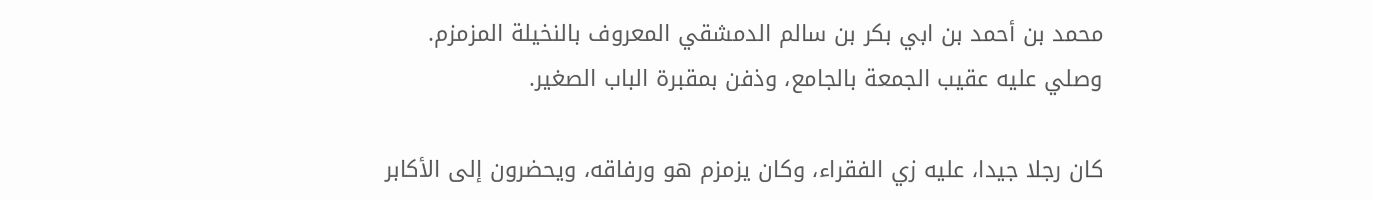محمد بن أحمد بن ابي بكر بن سالم الدمشقي المعروف بالنخيلة المزمزم. وصلي عليه عقيب الجمعة بالجامع، وذفن بمقبرة الباب الصغير.

كان رجلا جيدا، عليه زي الفقراء، وكان يزمزم هو ورفاقه، ويحضرون إلى الأكابر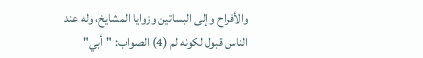والأفراح وإلى البساتين وزوايا المشايخ، وله عند الناس قبول لكونه لم (4) الصواب: "أبي"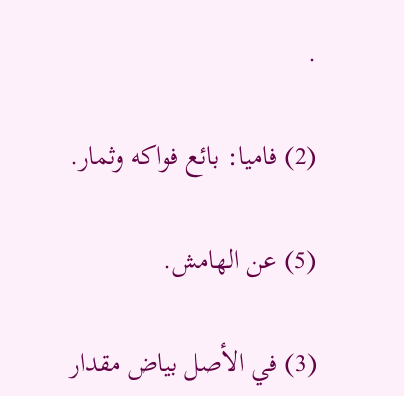.

(2) فاميا: بائع فواكه وثمار.

(5) عن الهامش.

(3) في الأصل بياض مقدار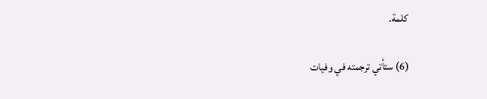كلمة.

(6) ستأتي ترجمته في وفيات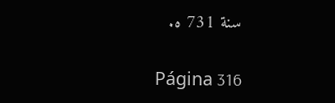سنة 731 ه.

Página 316